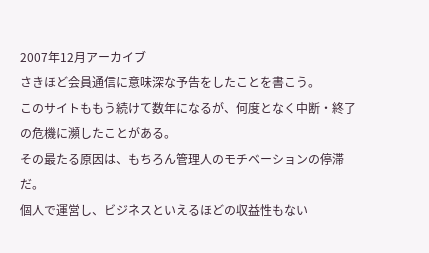2007年12月アーカイブ
さきほど会員通信に意味深な予告をしたことを書こう。
このサイトももう続けて数年になるが、何度となく中断・終了の危機に瀕したことがある。
その最たる原因は、もちろん管理人のモチベーションの停滞だ。
個人で運営し、ビジネスといえるほどの収益性もない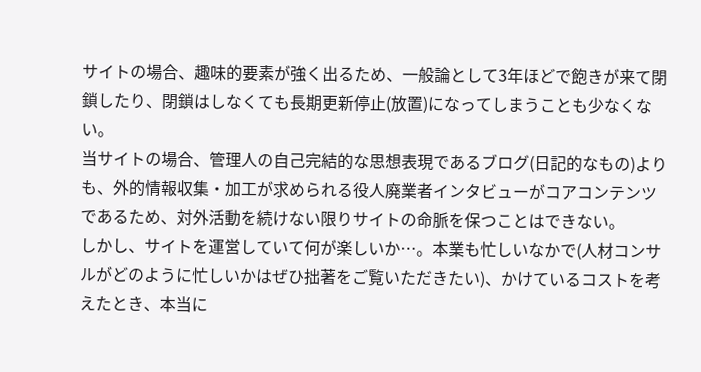サイトの場合、趣味的要素が強く出るため、一般論として3年ほどで飽きが来て閉鎖したり、閉鎖はしなくても長期更新停止(放置)になってしまうことも少なくない。
当サイトの場合、管理人の自己完結的な思想表現であるブログ(日記的なもの)よりも、外的情報収集・加工が求められる役人廃業者インタビューがコアコンテンツであるため、対外活動を続けない限りサイトの命脈を保つことはできない。
しかし、サイトを運営していて何が楽しいか…。本業も忙しいなかで(人材コンサルがどのように忙しいかはぜひ拙著をご覧いただきたい)、かけているコストを考えたとき、本当に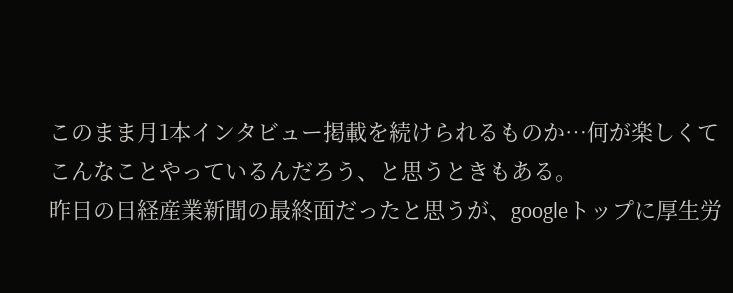このまま月1本インタビュー掲載を続けられるものか…何が楽しくてこんなことやっているんだろう、と思うときもある。
昨日の日経産業新聞の最終面だったと思うが、googleトップに厚生労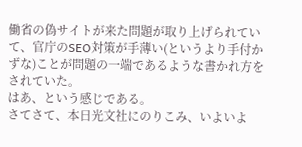働省の偽サイトが来た問題が取り上げられていて、官庁のSEO対策が手薄い(というより手付かずな)ことが問題の一端であるような書かれ方をされていた。
はあ、という感じである。
さてさて、本日光文社にのりこみ、いよいよ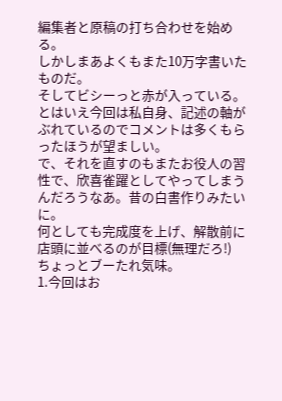編集者と原稿の打ち合わせを始める。
しかしまあよくもまた10万字書いたものだ。
そしてビシーっと赤が入っている。とはいえ今回は私自身、記述の軸がぶれているのでコメントは多くもらったほうが望ましい。
で、それを直すのもまたお役人の習性で、欣喜雀躍としてやってしまうんだろうなあ。昔の白書作りみたいに。
何としても完成度を上げ、解散前に店頭に並べるのが目標(無理だろ!)
ちょっとブーたれ気味。
1.今回はお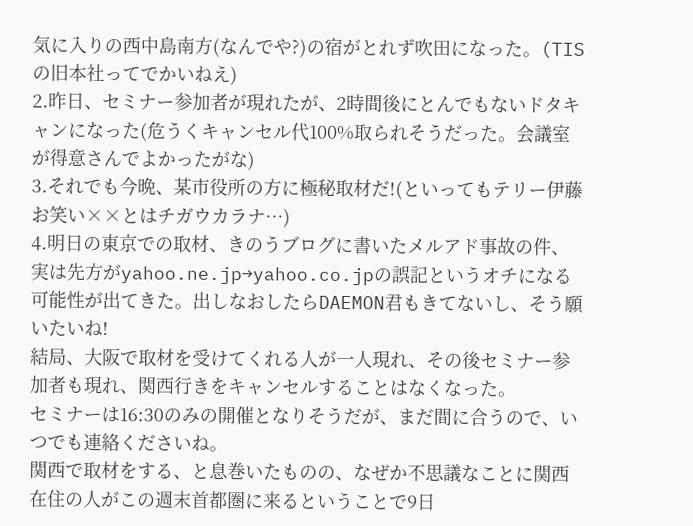気に入りの西中島南方(なんでや?)の宿がとれず吹田になった。(TISの旧本社ってでかいねえ)
2.昨日、セミナー参加者が現れたが、2時間後にとんでもないドタキャンになった(危うくキャンセル代100%取られそうだった。会議室が得意さんでよかったがな)
3.それでも今晩、某市役所の方に極秘取材だ!(といってもテリー伊藤 お笑い××とはチガウカラナ…)
4.明日の東京での取材、きのうブログに書いたメルアド事故の件、実は先方がyahoo.ne.jp→yahoo.co.jpの誤記というオチになる可能性が出てきた。出しなおしたらDAEMON君もきてないし、そう願いたいね!
結局、大阪で取材を受けてくれる人が一人現れ、その後セミナー参加者も現れ、関西行きをキャンセルすることはなくなった。
セミナーは16:30のみの開催となりそうだが、まだ間に合うので、いつでも連絡くださいね。
関西で取材をする、と息巻いたものの、なぜか不思議なことに関西在住の人がこの週末首都圏に来るということで9日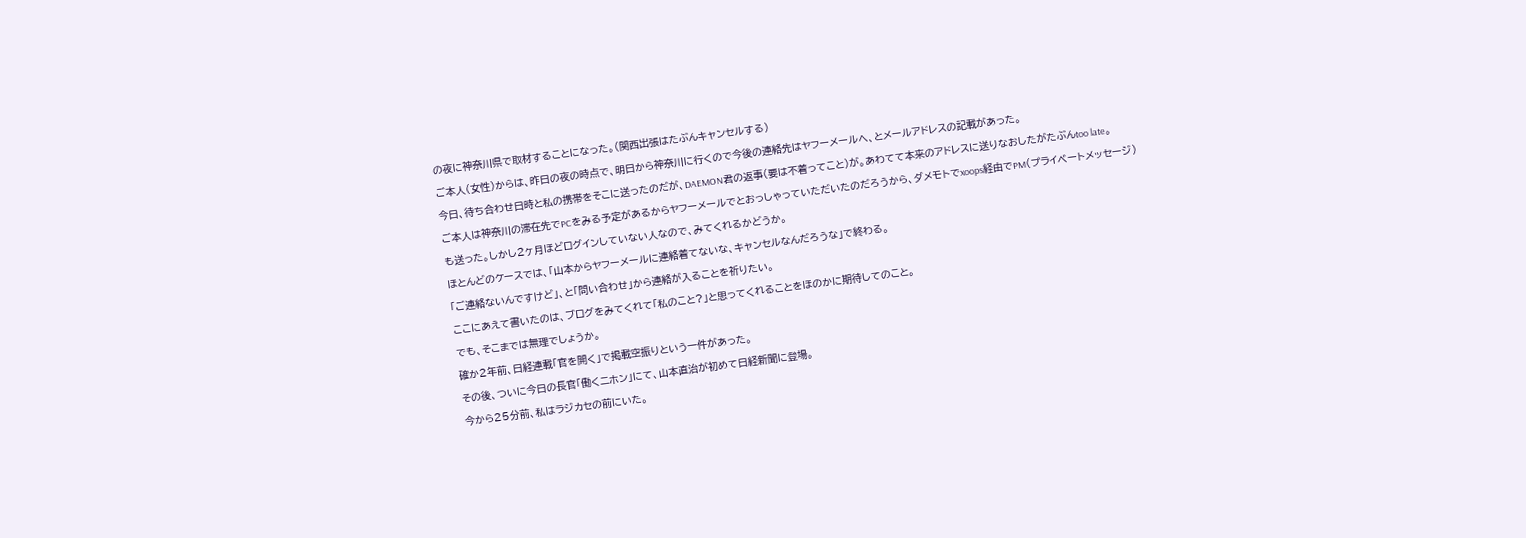の夜に神奈川県で取材することになった。(関西出張はたぶんキャンセルする)
ご本人(女性)からは、昨日の夜の時点で、明日から神奈川に行くので今後の連絡先はヤフーメールへ、とメールアドレスの記載があった。
今日、待ち合わせ日時と私の携帯をそこに送ったのだが、DAEMON君の返事(要は不着ってこと)が。あわてて本来のアドレスに送りなおしたがたぶんtoo late。
ご本人は神奈川の滞在先でPCをみる予定があるからヤフーメールでとおっしゃっていただいたのだろうから、ダメモトでxoops経由でPM(プライベートメッセージ)も送った。しかし2ヶ月ほどログインしていない人なので、みてくれるかどうか。
ほとんどのケースでは、「山本からヤフーメールに連絡着てないな、キャンセルなんだろうな」で終わる。
「ご連絡ないんですけど」、と「問い合わせ」から連絡が入ることを祈りたい。
ここにあえて書いたのは、ブログをみてくれて「私のこと?」と思ってくれることをほのかに期待してのこと。
でも、そこまでは無理でしょうか。
確か2年前、日経連載「官を開く」で掲載空振りという一件があった。
その後、ついに今日の長官「働くニホン」にて、山本直治が初めて日経新聞に登場。
今から25分前、私はラジカセの前にいた。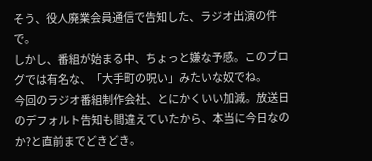そう、役人廃業会員通信で告知した、ラジオ出演の件で。
しかし、番組が始まる中、ちょっと嫌な予感。このブログでは有名な、「大手町の呪い」みたいな奴でね。
今回のラジオ番組制作会社、とにかくいい加減。放送日のデフォルト告知も間違えていたから、本当に今日なのか?と直前までどきどき。